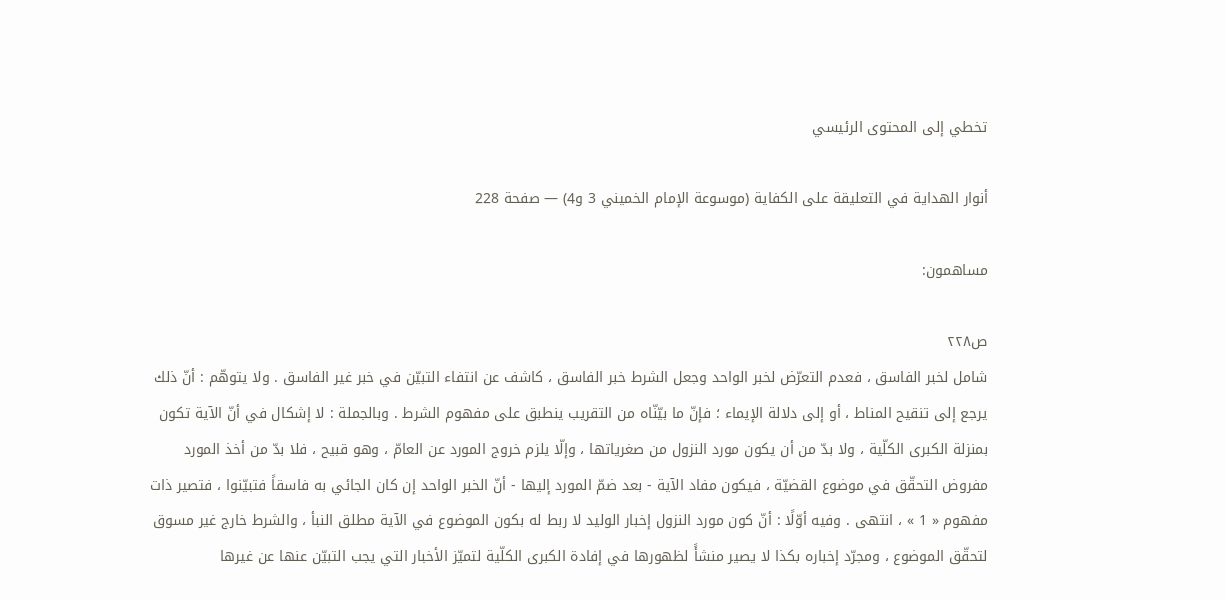تخطي إلى المحتوى الرئيسي

أنوار الهداية في التعليقة على الكفاية (موسوعة الإمام الخميني 3 و4) — صفحة 228

مساهمون:

ص٢٢٨
شامل لخبر الفاسق ، فعدم التعرّض لخبر الواحد وجعل الشرط خبر الفاسق ، كاشف عن انتفاء التبيّن في خبر غير الفاسق . ولا يتوهّم : أنّ ذلك يرجع إلى تنقيح المناط ، أو إلى دلالة الإيماء ؛ فإنّ ما بيّنّاه من التقريب ينطبق على مفهوم الشرط . وبالجملة : لا إشكال في أنّ الآية تكون بمنزلة الكبرى الكلّية ، ولا بدّ من أن يكون مورد النزول من صغرياتها ، وإلّا يلزم خروج المورد عن العامّ ، وهو قبيح ، فلا بدّ من أخذ المورد مفروض التحقّق في موضوع القضيّة ، فيكون مفاد الآية - بعد ضمّ المورد إليها - أنّ الخبر الواحد إن كان الجائي به فاسقاً فتبيّنوا ، فتصير ذات مفهوم « 1 » ، انتهى . وفيه أوّلًا : أنّ كون مورد النزول إخبار الوليد لا ربط له بكون الموضوع في الآية مطلق النبأ ، والشرط خارج غير مسوق لتحقّق الموضوع ، ومجرّد إخباره بكذا لا يصير منشأً لظهورها في إفادة الكبرى الكلّية لتميّز الأخبار التي يجب التبيّن عنها عن غيرها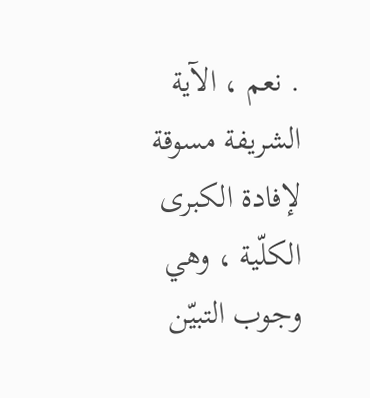. نعم ، الآية الشريفة مسوقة لإفادة الكبرى الكلّية ، وهي وجوب التبيّن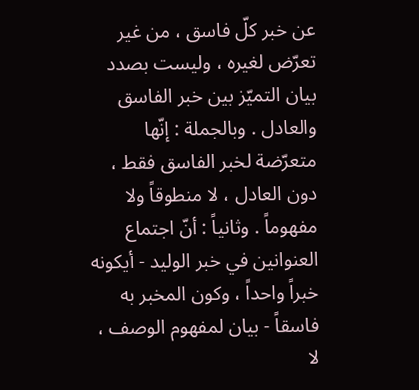عن خبر كلّ فاسق ، من غير تعرّض لغيره ، وليست بصدد بيان التميّز بين خبر الفاسق والعادل . وبالجملة : إنّها متعرّضة لخبر الفاسق فقط ، دون العادل ، لا منطوقاً ولا مفهوماً . وثانياً : أنّ اجتماع العنوانين في خبر الوليد - أيكونه خبراً واحداً ، وكون المخبر به فاسقاً - بيان لمفهوم الوصف ، لا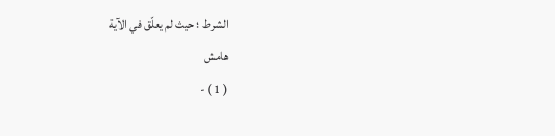الشرط ؛ حيث لم يعلّق في الآية
هامش
( 1 ) -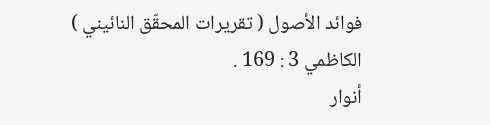فوائد الأصول ( تقريرات المحقّق النائيني ) الكاظمي 3 : 169 .
أنوار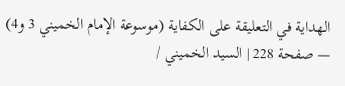الهداية في التعليقة على الكفاية (موسوعة الإمام الخميني 3 و4) — صفحة 228 | السيد الخميني /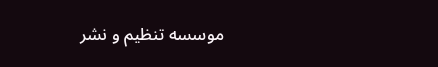موسسه تنظيم و نشر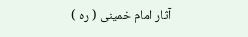آثار امام خمينى ( ره )